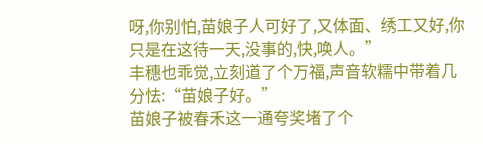呀,你别怕,苗娘子人可好了,又体面、绣工又好,你只是在这待一天,没事的,快,唤人。”
丰穗也乖觉,立刻道了个万福,声音软糯中带着几分怯:“苗娘子好。”
苗娘子被春禾这一通夸奖堵了个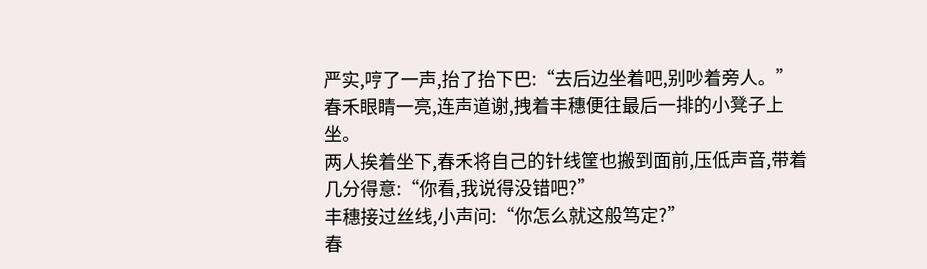严实,哼了一声,抬了抬下巴:“去后边坐着吧,别吵着旁人。”
春禾眼睛一亮,连声道谢,拽着丰穗便往最后一排的小凳子上坐。
两人挨着坐下,春禾将自己的针线筐也搬到面前,压低声音,带着几分得意:“你看,我说得没错吧?”
丰穗接过丝线,小声问:“你怎么就这般笃定?”
春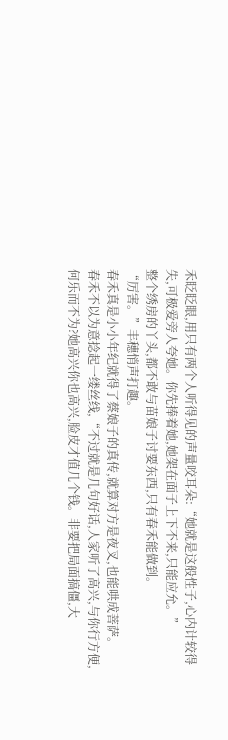禾眨眨眼,用只有两个人听得见的声量咬耳朵:“她就是这般性子,心内计较得失,可极爱旁人夸她。你先捧着她,她架在面子上下不来,只能应允。”
整个绣房的丫头,都不敢与苗娘子讨要东西,只有春禾能做到。
“厉害。”丰穗悄声打趣。
春禾真是小小年纪就得了蔡娘子的真传,就算对方是夜叉,也能哄成菩萨。
春禾不以为意捻起一缕丝线,“不过就是几句好话,人家听了高兴,与你行方便,何乐而不为?她高兴你也高兴,脸皮才值几个钱。非要把局面搞僵,大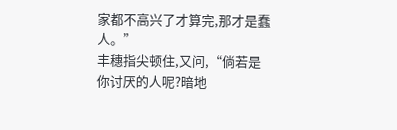家都不高兴了才算完,那才是蠢人。”
丰穗指尖顿住,又问,“倘若是你讨厌的人呢?暗地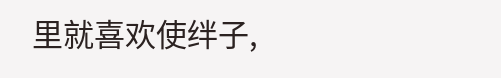里就喜欢使绊子,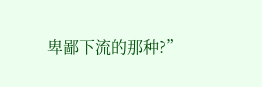卑鄙下流的那种?”